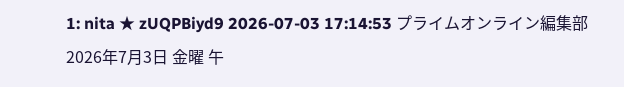1: nita ★ zUQPBiyd9 2026-07-03 17:14:53 プライムオンライン編集部 2026年7月3日 金曜 午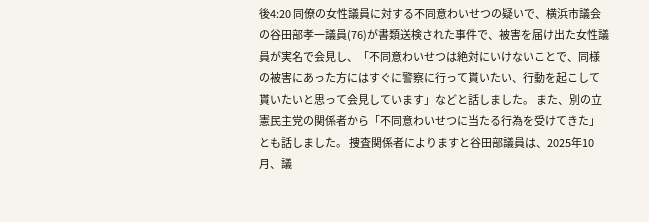後4:20 同僚の女性議員に対する不同意わいせつの疑いで、横浜市議会の谷田部孝一議員(76)が書類送検された事件で、被害を届け出た女性議員が実名で会見し、「不同意わいせつは絶対にいけないことで、同様の被害にあった方にはすぐに警察に行って貰いたい、行動を起こして貰いたいと思って会見しています」などと話しました。 また、別の立憲民主党の関係者から「不同意わいせつに当たる行為を受けてきた」とも話しました。 捜査関係者によりますと谷田部議員は、2025年10月、議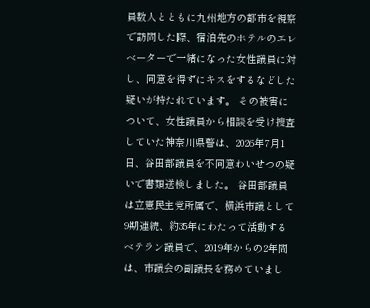員数人とともに九州地方の都市を視察で訪問した際、宿泊先のホテルのエレベーターで一緒になった女性議員に対し、同意を得ずにキスをするなどした疑いが持たれています。 その被害について、女性議員から相談を受け捜査していた神奈川県警は、2026年7月1日、谷田部議員を不同意わいせつの疑いで書類送検しました。 谷田部議員は立憲民主党所属で、横浜市議として9期連続、約35年にわたって活動するベテラン議員で、2019年からの2年間は、市議会の副議長を務めていまし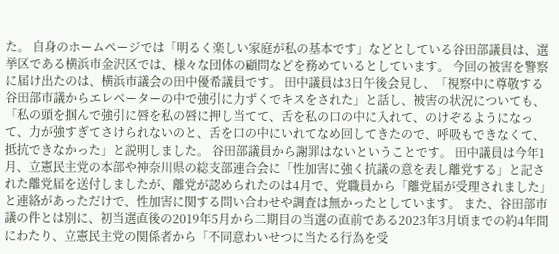た。 自身のホームページでは「明るく楽しい家庭が私の基本です」などとしている谷田部議員は、選挙区である横浜市金沢区では、様々な団体の顧問などを務めているとしています。 今回の被害を警察に届け出たのは、横浜市議会の田中優希議員です。 田中議員は3日午後会見し、「視察中に尊敬する谷田部市議からエレベーターの中で強引に力ずくでキスをされた」と話し、被害の状況についても、「私の頭を掴んで強引に唇を私の唇に押し当てて、舌を私の口の中に入れて、のけぞるようになって、力が強すぎてさけられないのと、舌を口の中にいれてなめ回してきたので、呼吸もできなくて、抵抗できなかった」と説明しました。 谷田部議員から謝罪はないということです。 田中議員は今年1月、立憲民主党の本部や神奈川県の総支部連合会に「性加害に強く抗議の意を表し離党する」と記された離党届を送付しましたが、離党が認められたのは4月で、党職員から「離党届が受理されました」と連絡があっただけで、性加害に関する問い合わせや調査は無かったとしています。 また、谷田部市議の件とは別に、初当選直後の2019年5月から二期目の当選の直前である2023年3月頃までの約4年間にわたり、立憲民主党の関係者から「不同意わいせつに当たる行為を受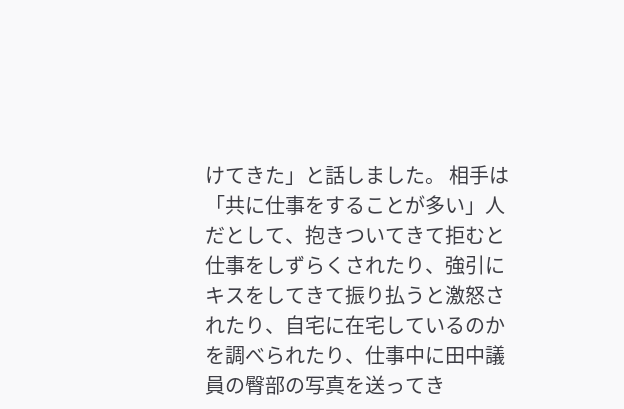けてきた」と話しました。 相手は「共に仕事をすることが多い」人だとして、抱きついてきて拒むと仕事をしずらくされたり、強引にキスをしてきて振り払うと激怒されたり、自宅に在宅しているのかを調べられたり、仕事中に田中議員の臀部の写真を送ってき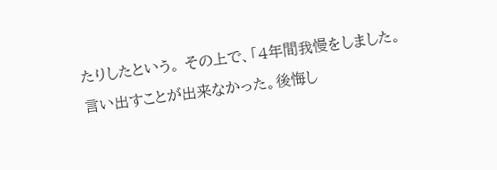たりしたという。 その上で、「4年間我慢をしました。言い出すことが出来なかった。後悔し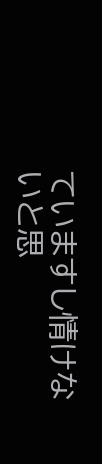ていますし情けないと思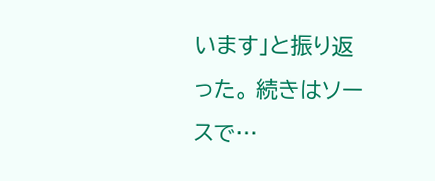います」と振り返った。 続きはソースで…